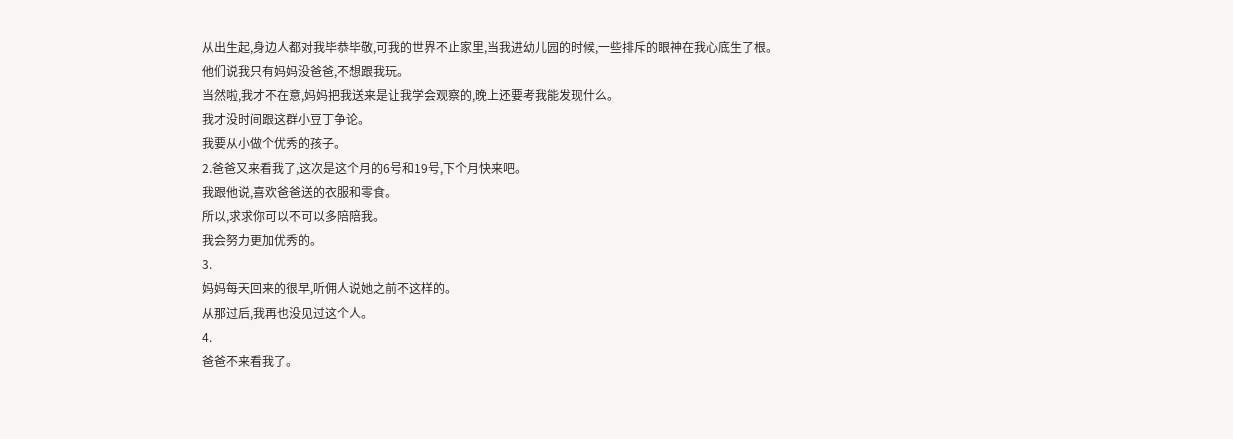从出生起,身边人都对我毕恭毕敬,可我的世界不止家里,当我进幼儿园的时候,一些排斥的眼神在我心底生了根。
他们说我只有妈妈没爸爸,不想跟我玩。
当然啦,我才不在意,妈妈把我送来是让我学会观察的,晚上还要考我能发现什么。
我才没时间跟这群小豆丁争论。
我要从小做个优秀的孩子。
2.爸爸又来看我了,这次是这个月的6号和19号,下个月快来吧。
我跟他说,喜欢爸爸送的衣服和零食。
所以,求求你可以不可以多陪陪我。
我会努力更加优秀的。
3.
妈妈每天回来的很早,听佣人说她之前不这样的。
从那过后,我再也没见过这个人。
4.
爸爸不来看我了。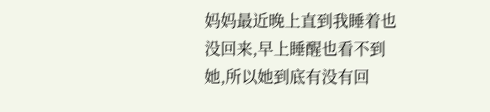妈妈最近晚上直到我睡着也没回来,早上睡醒也看不到她,所以她到底有没有回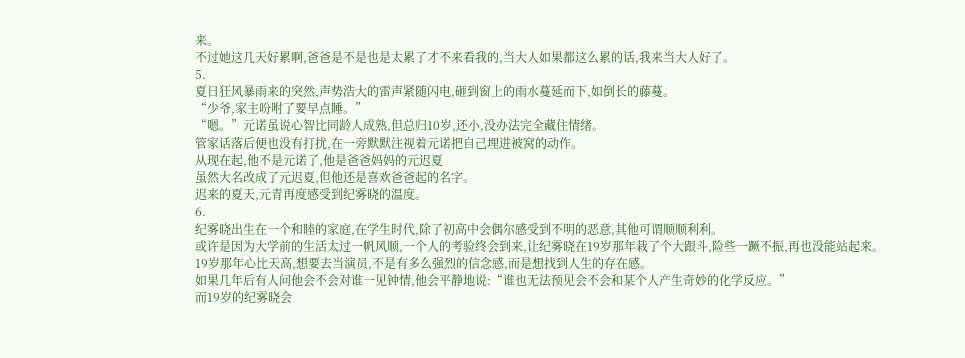来。
不过她这几天好累啊,爸爸是不是也是太累了才不来看我的,当大人如果都这么累的话,我来当大人好了。
5.
夏日狂风暴雨来的突然,声势浩大的雷声紧随闪电,砸到窗上的雨水蔓延而下,如倒长的藤蔓。
“少爷,家主吩咐了要早点睡。”
“嗯。”元诺虽说心智比同龄人成熟,但总归10岁,还小,没办法完全藏住情绪。
管家话落后便也没有打扰,在一旁默默注视着元诺把自己埋进被窝的动作。
从现在起,他不是元诺了,他是爸爸妈妈的元迟夏
虽然大名改成了元迟夏,但他还是喜欢爸爸起的名字。
迟来的夏天,元青再度感受到纪雾晓的温度。
6.
纪雾晓出生在一个和睦的家庭,在学生时代,除了初高中会偶尔感受到不明的恶意,其他可谓顺顺利利。
或许是因为大学前的生活太过一帆风顺,一个人的考验终会到来,让纪雾晓在19岁那年栽了个大跟斗,险些一蹶不振,再也没能站起来。
19岁那年心比天高,想要去当演员,不是有多么强烈的信念感,而是想找到人生的存在感。
如果几年后有人问他会不会对谁一见钟情,他会平静地说:“谁也无法预见会不会和某个人产生奇妙的化学反应。”
而19岁的纪雾晓会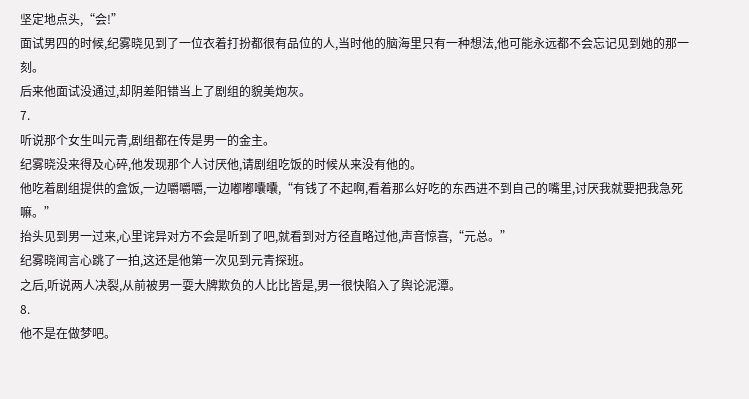坚定地点头,“会!”
面试男四的时候,纪雾晓见到了一位衣着打扮都很有品位的人,当时他的脑海里只有一种想法,他可能永远都不会忘记见到她的那一刻。
后来他面试没通过,却阴差阳错当上了剧组的貌美炮灰。
7.
听说那个女生叫元青,剧组都在传是男一的金主。
纪雾晓没来得及心碎,他发现那个人讨厌他,请剧组吃饭的时候从来没有他的。
他吃着剧组提供的盒饭,一边嚼嚼嚼,一边嘟嘟囔囔,“有钱了不起啊,看着那么好吃的东西进不到自己的嘴里,讨厌我就要把我急死嘛。”
抬头见到男一过来,心里诧异对方不会是听到了吧,就看到对方径直略过他,声音惊喜,“元总。”
纪雾晓闻言心跳了一拍,这还是他第一次见到元青探班。
之后,听说两人决裂,从前被男一耍大牌欺负的人比比皆是,男一很快陷入了舆论泥潭。
8.
他不是在做梦吧。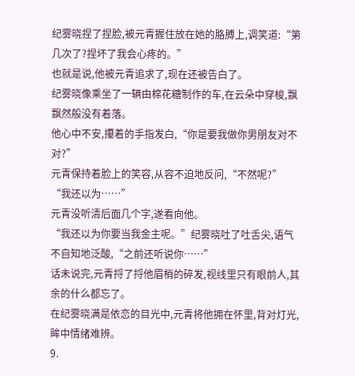纪雾晓捏了捏脸,被元青握住放在她的胳膊上,调笑道:“第几次了?捏坏了我会心疼的。”
也就是说,他被元青追求了,现在还被告白了。
纪雾晓像乘坐了一辆由棉花糖制作的车,在云朵中穿梭,飘飘然般没有着落。
他心中不安,攥着的手指发白,“你是要我做你男朋友对不对?”
元青保持着脸上的笑容,从容不迫地反问,“不然呢?”
“我还以为……”
元青没听清后面几个字,遂看向他。
“我还以为你要当我金主呢。”纪雾晓吐了吐舌尖,语气不自知地泛酸,“之前还听说你……”
话未说完,元青捋了捋他眉梢的碎发,视线里只有眼前人,其余的什么都忘了。
在纪雾晓满是依恋的目光中,元青将他拥在怀里,背对灯光,眸中情绪难辨。
9.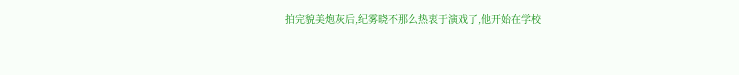拍完貌美炮灰后,纪雾晓不那么热衷于演戏了,他开始在学校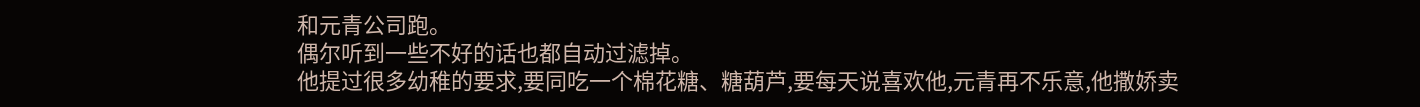和元青公司跑。
偶尔听到一些不好的话也都自动过滤掉。
他提过很多幼稚的要求,要同吃一个棉花糖、糖葫芦,要每天说喜欢他,元青再不乐意,他撒娇卖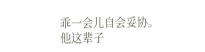乖一会儿自会妥协。
他这辈子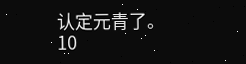认定元青了。
10